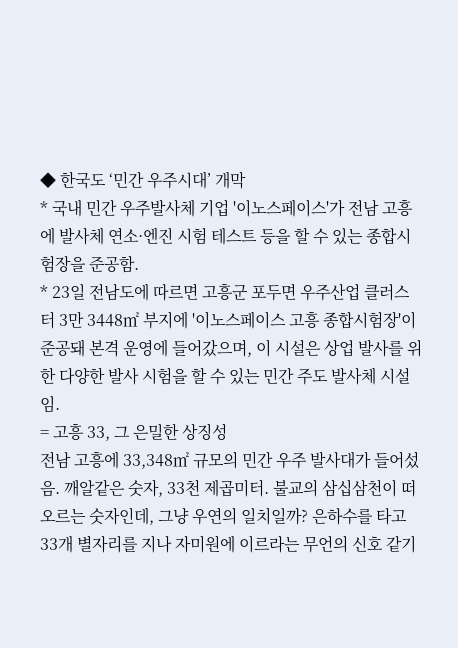◆ 한국도 ‘민간 우주시대’ 개막
* 국내 민간 우주발사체 기업 '이노스페이스'가 전남 고흥에 발사체 연소·엔진 시험 테스트 등을 할 수 있는 종합시험장을 준공함.
* 23일 전남도에 따르면 고흥군 포두면 우주산업 클러스터 3만 3448㎡ 부지에 '이노스페이스 고흥 종합시험장'이 준공돼 본격 운영에 들어갔으며, 이 시설은 상업 발사를 위한 다양한 발사 시험을 할 수 있는 민간 주도 발사체 시설임.
= 고흥 33, 그 은밀한 상징성
전남 고흥에 33,348㎡ 규모의 민간 우주 발사대가 들어섰음. 깨알같은 숫자, 33천 제곱미터. 불교의 삼십삼천이 떠오르는 숫자인데, 그냥 우연의 일치일까? 은하수를 타고 33개 별자리를 지나 자미원에 이르라는 무언의 신호 같기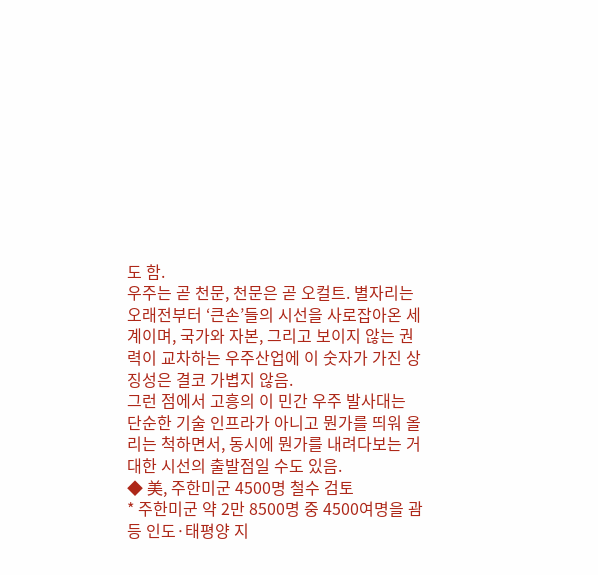도 함.
우주는 곧 천문, 천문은 곧 오컬트. 별자리는 오래전부터 ‘큰손’들의 시선을 사로잡아온 세계이며, 국가와 자본, 그리고 보이지 않는 권력이 교차하는 우주산업에 이 숫자가 가진 상징성은 결코 가볍지 않음.
그런 점에서 고흥의 이 민간 우주 발사대는 단순한 기술 인프라가 아니고 뭔가를 띄워 올리는 척하면서, 동시에 뭔가를 내려다보는 거대한 시선의 출발점일 수도 있음.
◆ 美, 주한미군 4500명 철수 검토
* 주한미군 약 2만 8500명 중 4500여명을 괌 등 인도·태평양 지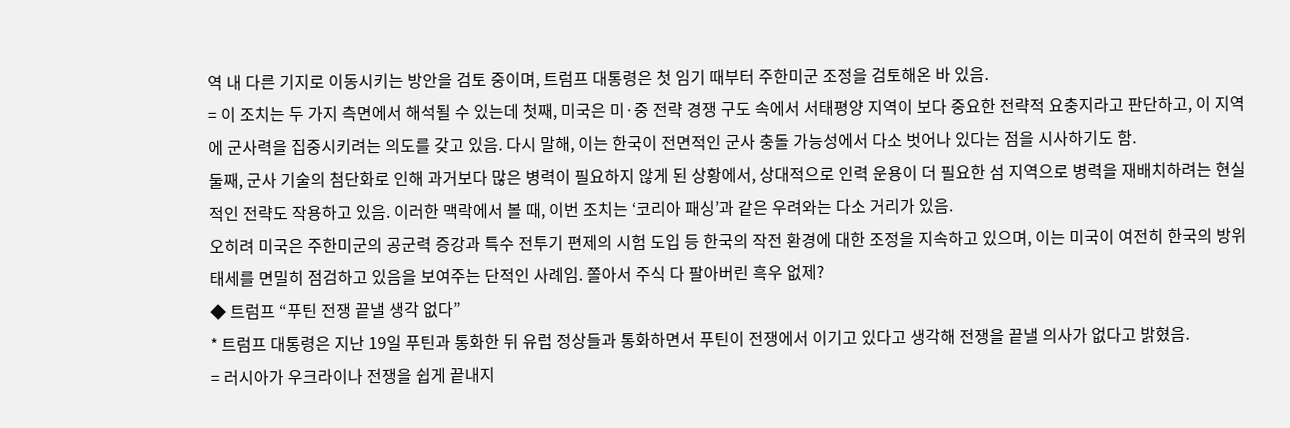역 내 다른 기지로 이동시키는 방안을 검토 중이며, 트럼프 대통령은 첫 임기 때부터 주한미군 조정을 검토해온 바 있음.
= 이 조치는 두 가지 측면에서 해석될 수 있는데 첫째, 미국은 미·중 전략 경쟁 구도 속에서 서태평양 지역이 보다 중요한 전략적 요충지라고 판단하고, 이 지역에 군사력을 집중시키려는 의도를 갖고 있음. 다시 말해, 이는 한국이 전면적인 군사 충돌 가능성에서 다소 벗어나 있다는 점을 시사하기도 함.
둘째, 군사 기술의 첨단화로 인해 과거보다 많은 병력이 필요하지 않게 된 상황에서, 상대적으로 인력 운용이 더 필요한 섬 지역으로 병력을 재배치하려는 현실적인 전략도 작용하고 있음. 이러한 맥락에서 볼 때, 이번 조치는 ‘코리아 패싱’과 같은 우려와는 다소 거리가 있음.
오히려 미국은 주한미군의 공군력 증강과 특수 전투기 편제의 시험 도입 등 한국의 작전 환경에 대한 조정을 지속하고 있으며, 이는 미국이 여전히 한국의 방위 태세를 면밀히 점검하고 있음을 보여주는 단적인 사례임. 쫄아서 주식 다 팔아버린 흑우 없제?
◆ 트럼프 “푸틴 전쟁 끝낼 생각 없다”
* 트럼프 대통령은 지난 19일 푸틴과 통화한 뒤 유럽 정상들과 통화하면서 푸틴이 전쟁에서 이기고 있다고 생각해 전쟁을 끝낼 의사가 없다고 밝혔음.
= 러시아가 우크라이나 전쟁을 쉽게 끝내지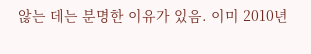않는 데는 분명한 이유가 있음. 이미 2010년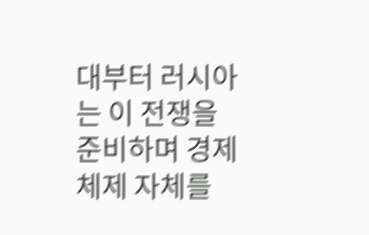대부터 러시아는 이 전쟁을 준비하며 경제체제 자체를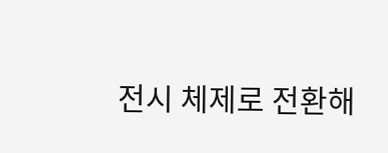전시 체제로 전환해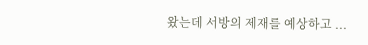왔는데 서방의 제재를 예상하고 ...